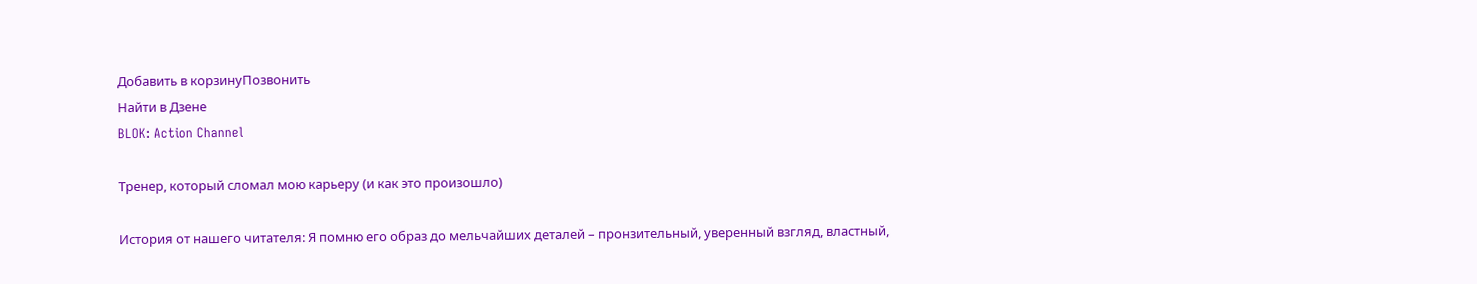Добавить в корзинуПозвонить
Найти в Дзене
BLOK: Action Channel

Тренер, который сломал мою карьеру (и как это произошло)

История от нашего читателя: Я помню его образ до мельчайших деталей – пронзительный, уверенный взгляд, властный,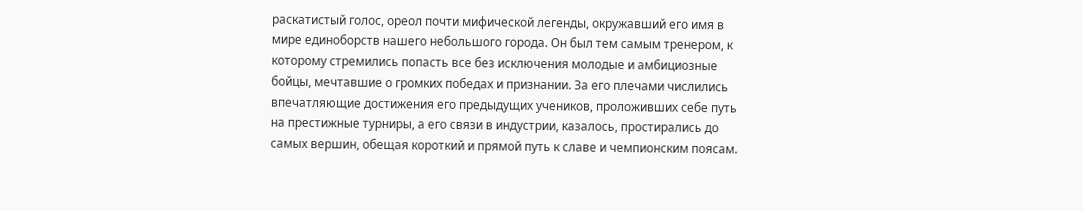раскатистый голос, ореол почти мифической легенды, окружавший его имя в мире единоборств нашего небольшого города. Он был тем самым тренером, к которому стремились попасть все без исключения молодые и амбициозные бойцы, мечтавшие о громких победах и признании. За его плечами числились впечатляющие достижения его предыдущих учеников, проложивших себе путь на престижные турниры, а его связи в индустрии, казалось, простирались до самых вершин, обещая короткий и прямой путь к славе и чемпионским поясам.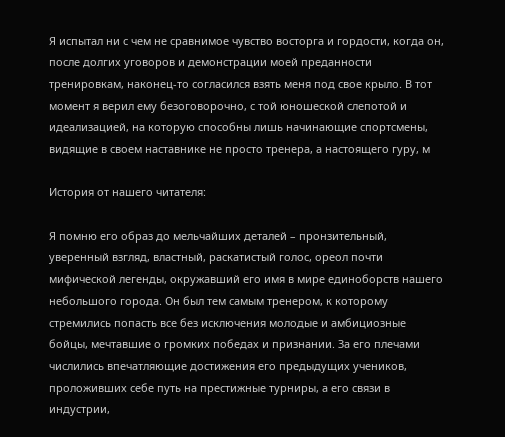Я испытал ни с чем не сравнимое чувство восторга и гордости, когда он, после долгих уговоров и демонстрации моей преданности тренировкам, наконец-то согласился взять меня под свое крыло. В тот момент я верил ему безоговорочно, с той юношеской слепотой и идеализацией, на которую способны лишь начинающие спортсмены, видящие в своем наставнике не просто тренера, а настоящего гуру, м

История от нашего читателя:

Я помню его образ до мельчайших деталей – пронзительный, уверенный взгляд, властный, раскатистый голос, ореол почти мифической легенды, окружавший его имя в мире единоборств нашего небольшого города. Он был тем самым тренером, к которому стремились попасть все без исключения молодые и амбициозные бойцы, мечтавшие о громких победах и признании. За его плечами числились впечатляющие достижения его предыдущих учеников, проложивших себе путь на престижные турниры, а его связи в индустрии,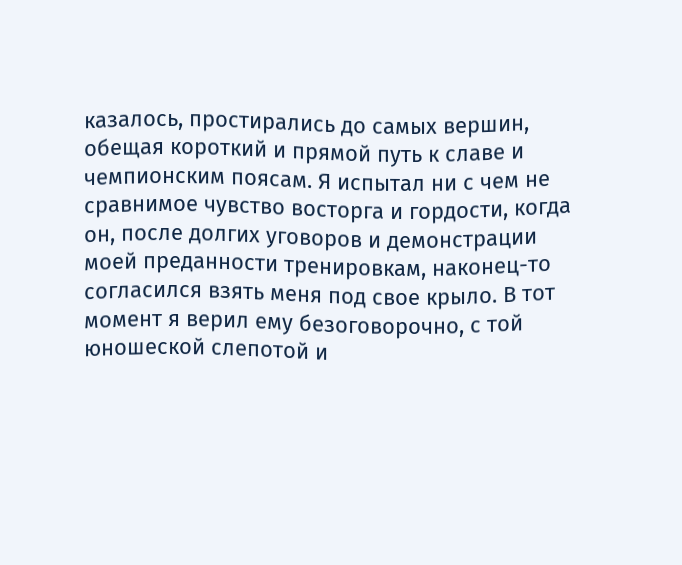казалось, простирались до самых вершин, обещая короткий и прямой путь к славе и чемпионским поясам. Я испытал ни с чем не сравнимое чувство восторга и гордости, когда он, после долгих уговоров и демонстрации моей преданности тренировкам, наконец-то согласился взять меня под свое крыло. В тот момент я верил ему безоговорочно, с той юношеской слепотой и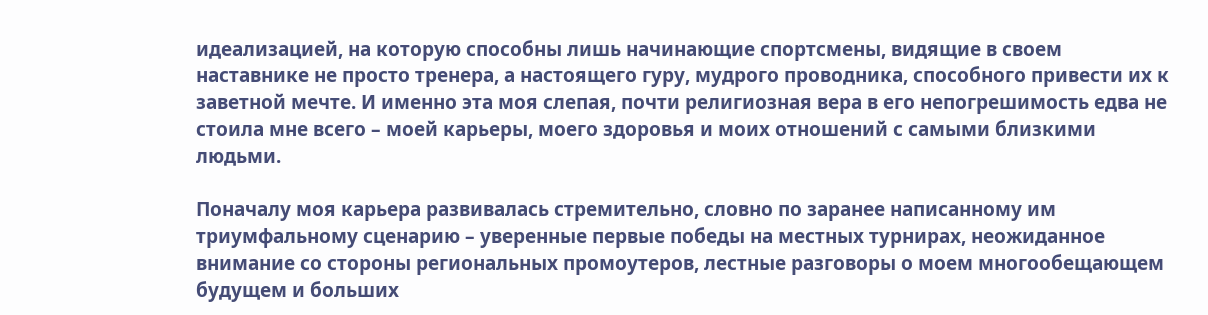идеализацией, на которую способны лишь начинающие спортсмены, видящие в своем наставнике не просто тренера, а настоящего гуру, мудрого проводника, способного привести их к заветной мечте. И именно эта моя слепая, почти религиозная вера в его непогрешимость едва не стоила мне всего – моей карьеры, моего здоровья и моих отношений с самыми близкими людьми.

Поначалу моя карьера развивалась стремительно, словно по заранее написанному им триумфальному сценарию – уверенные первые победы на местных турнирах, неожиданное внимание со стороны региональных промоутеров, лестные разговоры о моем многообещающем будущем и больших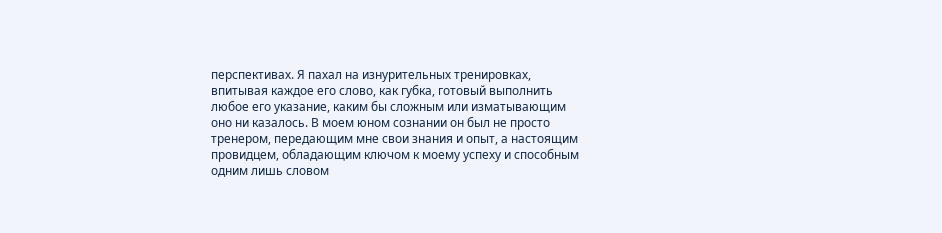перспективах. Я пахал на изнурительных тренировках, впитывая каждое его слово, как губка, готовый выполнить любое его указание, каким бы сложным или изматывающим оно ни казалось. В моем юном сознании он был не просто тренером, передающим мне свои знания и опыт, а настоящим провидцем, обладающим ключом к моему успеху и способным одним лишь словом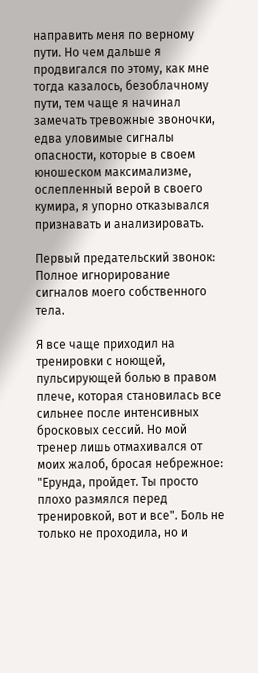направить меня по верному пути. Но чем дальше я продвигался по этому, как мне тогда казалось, безоблачному пути, тем чаще я начинал замечать тревожные звоночки, едва уловимые сигналы опасности, которые в своем юношеском максимализме, ослепленный верой в своего кумира, я упорно отказывался признавать и анализировать.

Первый предательский звонок: Полное игнорирование сигналов моего собственного тела.

Я все чаще приходил на тренировки с ноющей, пульсирующей болью в правом плече, которая становилась все сильнее после интенсивных бросковых сессий. Но мой тренер лишь отмахивался от моих жалоб, бросая небрежное: "Ерунда, пройдет. Ты просто плохо размялся перед тренировкой, вот и все". Боль не только не проходила, но и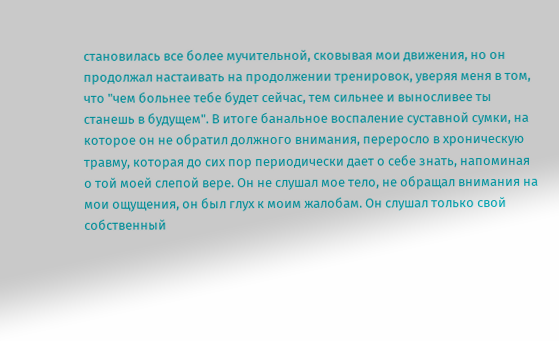становилась все более мучительной, сковывая мои движения, но он продолжал настаивать на продолжении тренировок, уверяя меня в том, что "чем больнее тебе будет сейчас, тем сильнее и выносливее ты станешь в будущем". В итоге банальное воспаление суставной сумки, на которое он не обратил должного внимания, переросло в хроническую травму, которая до сих пор периодически дает о себе знать, напоминая о той моей слепой вере. Он не слушал мое тело, не обращал внимания на мои ощущения, он был глух к моим жалобам. Он слушал только свой собственный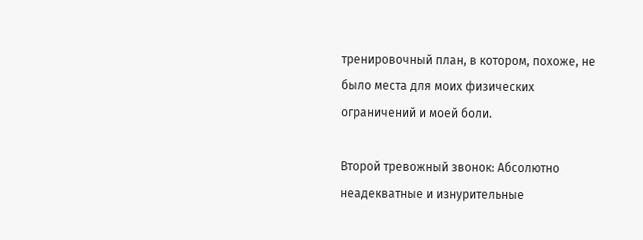тренировочный план, в котором, похоже, не было места для моих физических ограничений и моей боли.

Второй тревожный звонок: Абсолютно неадекватные и изнурительные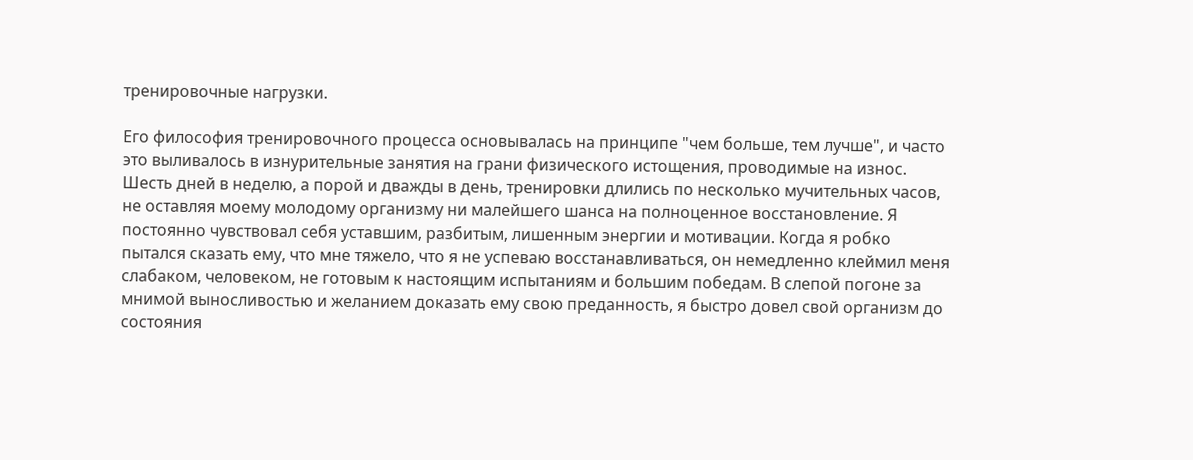тренировочные нагрузки.

Его философия тренировочного процесса основывалась на принципе "чем больше, тем лучше", и часто это выливалось в изнурительные занятия на грани физического истощения, проводимые на износ. Шесть дней в неделю, а порой и дважды в день, тренировки длились по несколько мучительных часов, не оставляя моему молодому организму ни малейшего шанса на полноценное восстановление. Я постоянно чувствовал себя уставшим, разбитым, лишенным энергии и мотивации. Когда я робко пытался сказать ему, что мне тяжело, что я не успеваю восстанавливаться, он немедленно клеймил меня слабаком, человеком, не готовым к настоящим испытаниям и большим победам. В слепой погоне за мнимой выносливостью и желанием доказать ему свою преданность, я быстро довел свой организм до состояния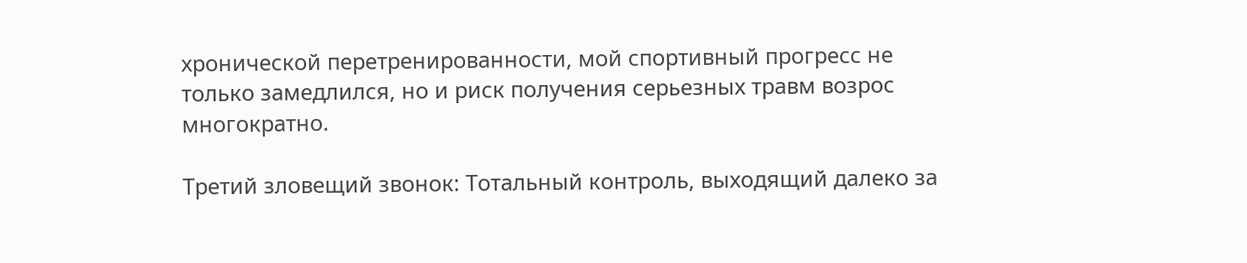хронической перетренированности, мой спортивный прогресс не только замедлился, но и риск получения серьезных травм возрос многократно.

Третий зловещий звонок: Тотальный контроль, выходящий далеко за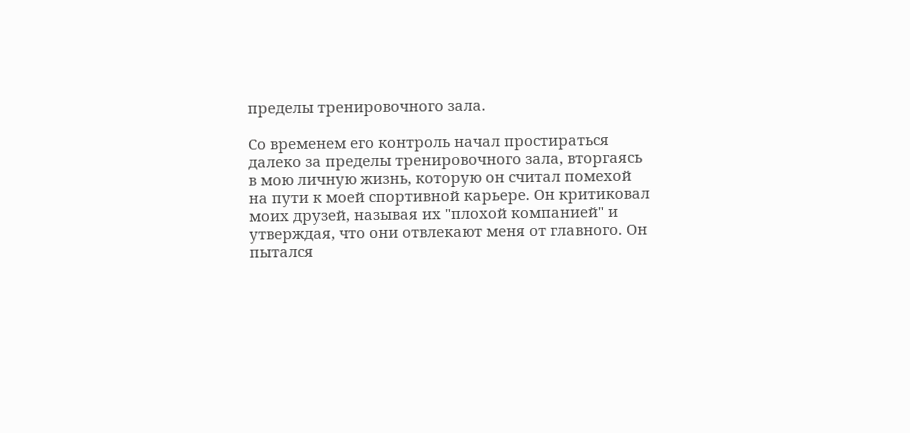пределы тренировочного зала.

Со временем его контроль начал простираться далеко за пределы тренировочного зала, вторгаясь в мою личную жизнь, которую он считал помехой на пути к моей спортивной карьере. Он критиковал моих друзей, называя их "плохой компанией" и утверждая, что они отвлекают меня от главного. Он пытался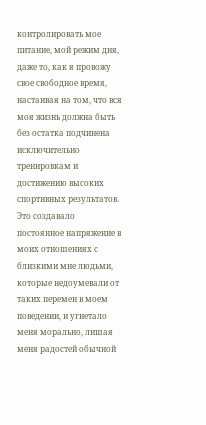контролировать мое питание, мой режим дня, даже то, как я провожу свое свободное время, настаивая на том, что вся моя жизнь должна быть без остатка подчинена исключительно тренировкам и достижению высоких спортивных результатов. Это создавало постоянное напряжение в моих отношениях с близкими мне людьми, которые недоумевали от таких перемен в моем поведении, и угнетало меня морально, лишая меня радостей обычной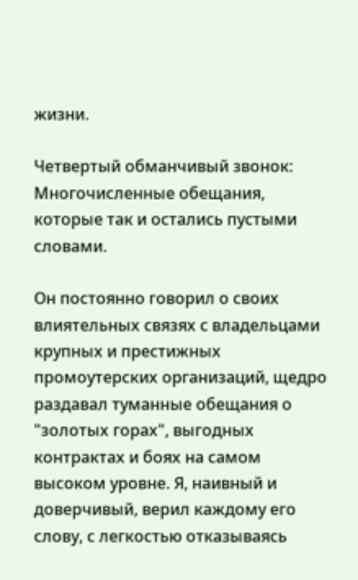жизни.

Четвертый обманчивый звонок: Многочисленные обещания, которые так и остались пустыми словами.

Он постоянно говорил о своих влиятельных связях с владельцами крупных и престижных промоутерских организаций, щедро раздавал туманные обещания о "золотых горах", выгодных контрактах и боях на самом высоком уровне. Я, наивный и доверчивый, верил каждому его слову, с легкостью отказываясь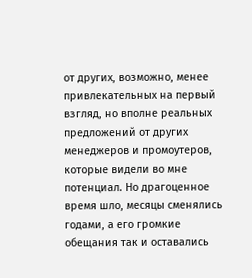от других, возможно, менее привлекательных на первый взгляд, но вполне реальных предложений от других менеджеров и промоутеров, которые видели во мне потенциал. Но драгоценное время шло, месяцы сменялись годами, а его громкие обещания так и оставались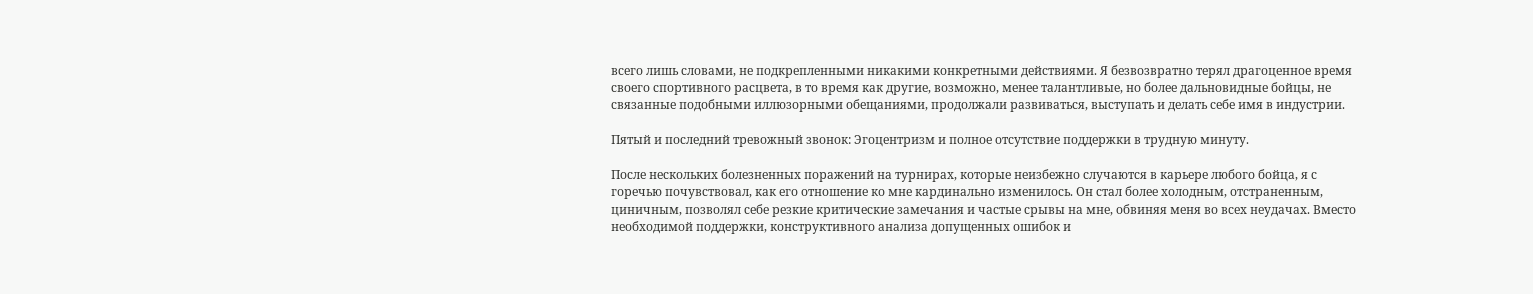всего лишь словами, не подкрепленными никакими конкретными действиями. Я безвозвратно терял драгоценное время своего спортивного расцвета, в то время как другие, возможно, менее талантливые, но более дальновидные бойцы, не связанные подобными иллюзорными обещаниями, продолжали развиваться, выступать и делать себе имя в индустрии.

Пятый и последний тревожный звонок: Эгоцентризм и полное отсутствие поддержки в трудную минуту.

После нескольких болезненных поражений на турнирах, которые неизбежно случаются в карьере любого бойца, я с горечью почувствовал, как его отношение ко мне кардинально изменилось. Он стал более холодным, отстраненным, циничным, позволял себе резкие критические замечания и частые срывы на мне, обвиняя меня во всех неудачах. Вместо необходимой поддержки, конструктивного анализа допущенных ошибок и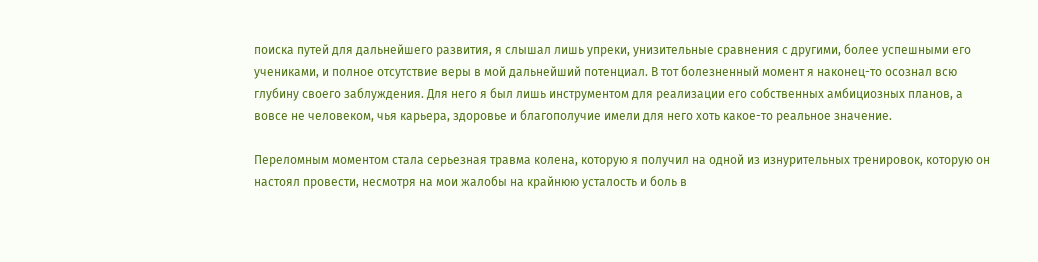поиска путей для дальнейшего развития, я слышал лишь упреки, унизительные сравнения с другими, более успешными его учениками, и полное отсутствие веры в мой дальнейший потенциал. В тот болезненный момент я наконец-то осознал всю глубину своего заблуждения. Для него я был лишь инструментом для реализации его собственных амбициозных планов, а вовсе не человеком, чья карьера, здоровье и благополучие имели для него хоть какое-то реальное значение.

Переломным моментом стала серьезная травма колена, которую я получил на одной из изнурительных тренировок, которую он настоял провести, несмотря на мои жалобы на крайнюю усталость и боль в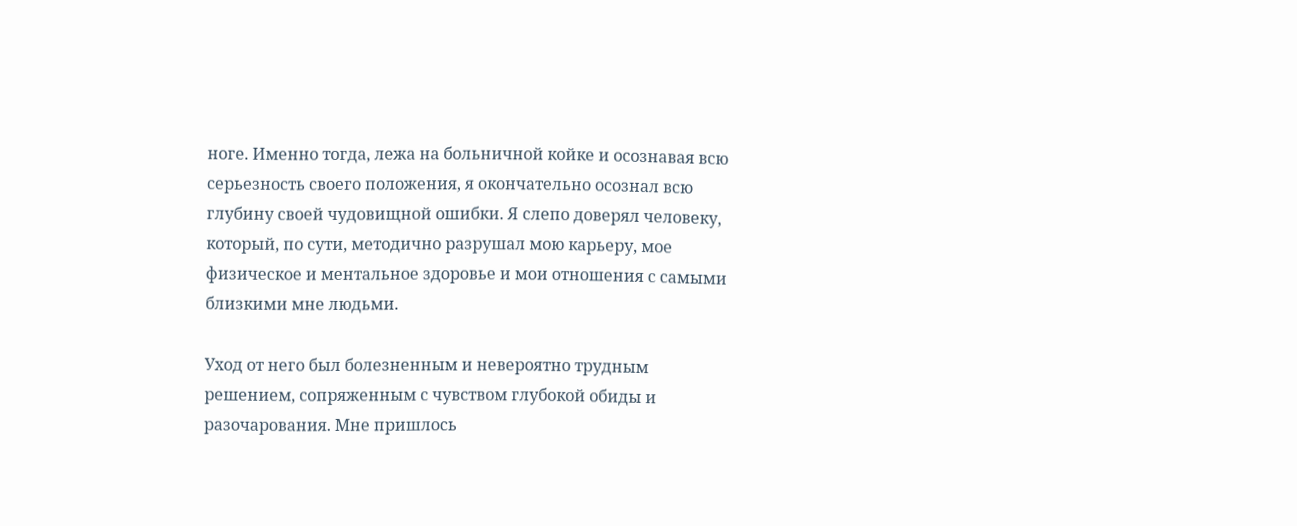ноге. Именно тогда, лежа на больничной койке и осознавая всю серьезность своего положения, я окончательно осознал всю глубину своей чудовищной ошибки. Я слепо доверял человеку, который, по сути, методично разрушал мою карьеру, мое физическое и ментальное здоровье и мои отношения с самыми близкими мне людьми.

Уход от него был болезненным и невероятно трудным решением, сопряженным с чувством глубокой обиды и разочарования. Мне пришлось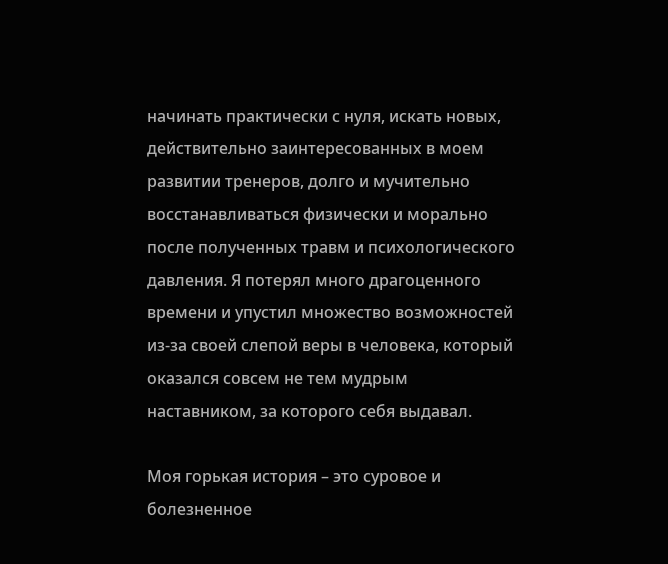начинать практически с нуля, искать новых, действительно заинтересованных в моем развитии тренеров, долго и мучительно восстанавливаться физически и морально после полученных травм и психологического давления. Я потерял много драгоценного времени и упустил множество возможностей из-за своей слепой веры в человека, который оказался совсем не тем мудрым наставником, за которого себя выдавал.

Моя горькая история – это суровое и болезненное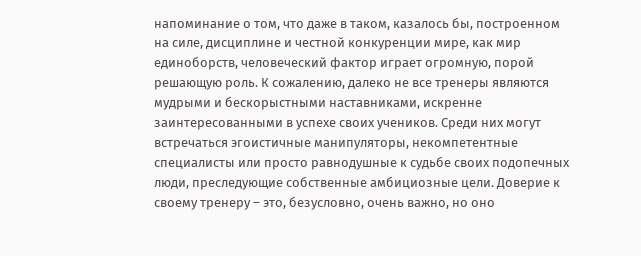напоминание о том, что даже в таком, казалось бы, построенном на силе, дисциплине и честной конкуренции мире, как мир единоборств, человеческий фактор играет огромную, порой решающую роль. К сожалению, далеко не все тренеры являются мудрыми и бескорыстными наставниками, искренне заинтересованными в успехе своих учеников. Среди них могут встречаться эгоистичные манипуляторы, некомпетентные специалисты или просто равнодушные к судьбе своих подопечных люди, преследующие собственные амбициозные цели. Доверие к своему тренеру – это, безусловно, очень важно, но оно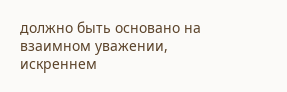должно быть основано на взаимном уважении, искреннем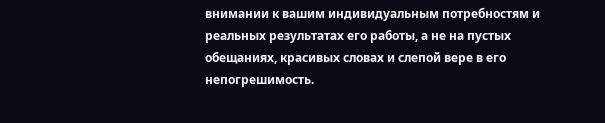внимании к вашим индивидуальным потребностям и реальных результатах его работы, а не на пустых обещаниях, красивых словах и слепой вере в его непогрешимость.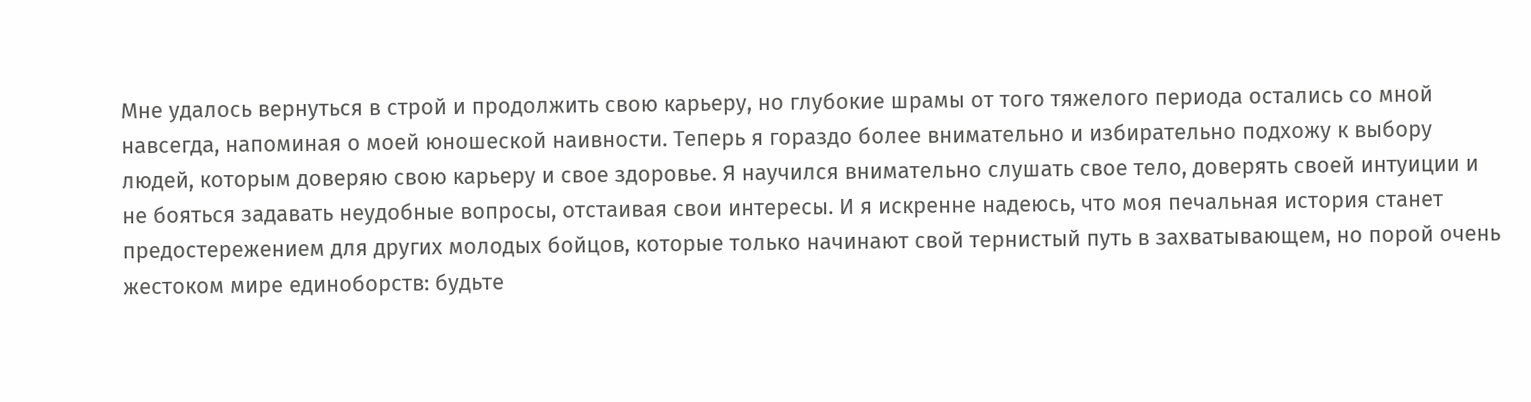Мне удалось вернуться в строй и продолжить свою карьеру, но глубокие шрамы от того тяжелого периода остались со мной навсегда, напоминая о моей юношеской наивности. Теперь я гораздо более внимательно и избирательно подхожу к выбору людей, которым доверяю свою карьеру и свое здоровье. Я научился внимательно слушать свое тело, доверять своей интуиции и не бояться задавать неудобные вопросы, отстаивая свои интересы. И я искренне надеюсь, что моя печальная история станет предостережением для других молодых бойцов, которые только начинают свой тернистый путь в захватывающем, но порой очень жестоком мире единоборств: будьте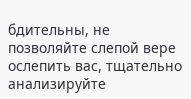бдительны, не позволяйте слепой вере ослепить вас, тщательно анализируйте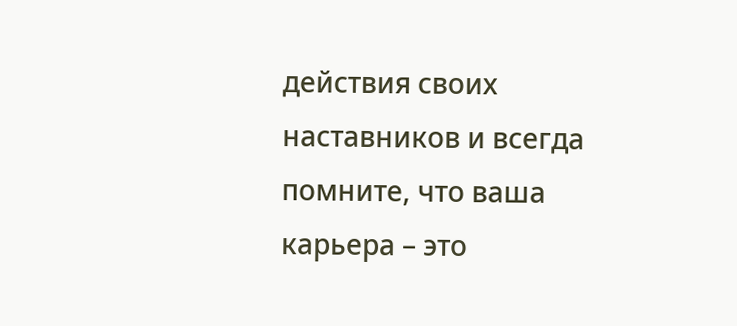действия своих наставников и всегда помните, что ваша карьера – это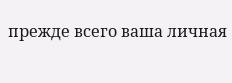прежде всего ваша личная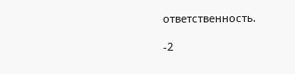ответственность.

-2